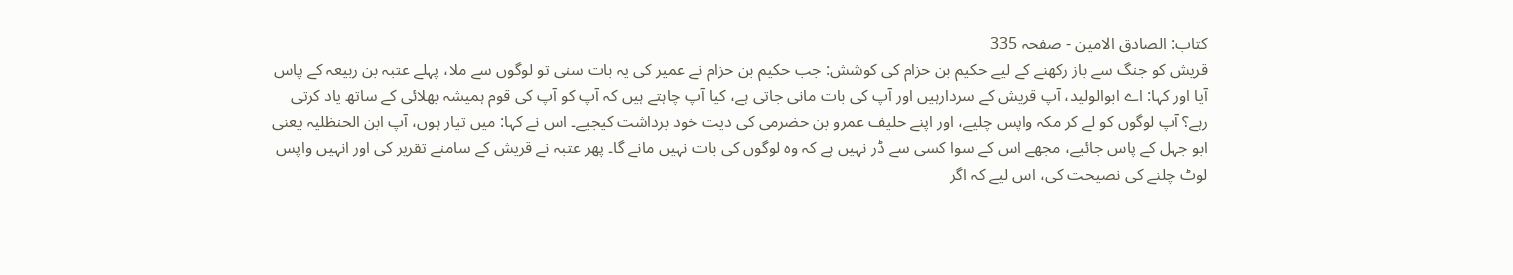کتاب: الصادق الامین - صفحہ 335
قریش کو جنگ سے باز رکھنے کے لیے حکیم بن حزام کی کوشش: جب حکیم بن حزام نے عمیر کی یہ بات سنی تو لوگوں سے ملا، پہلے عتبہ بن ربیعہ کے پاس آیا اور کہا: اے ابوالولید، آپ قریش کے سردارہیں اور آپ کی بات مانی جاتی ہے، کیا آپ چاہتے ہیں کہ آپ کو آپ کی قوم ہمیشہ بھلائی کے ساتھ یاد کرتی رہے؟ آپ لوگوں کو لے کر مکہ واپس چلیے، اور اپنے حلیف عمرو بن حضرمی کی دیت خود برداشت کیجیے۔ اس نے کہا: میں تیار ہوں، آپ ابن الحنظلیہ یعنی ابو جہل کے پاس جائیے، مجھے اس کے سوا کسی سے ڈر نہیں ہے کہ وہ لوگوں کی بات نہیں مانے گا۔ پھر عتبہ نے قریش کے سامنے تقریر کی اور انہیں واپس لوٹ چلنے کی نصیحت کی، اس لیے کہ اگر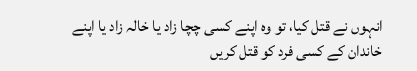انہوں نے قتل کیا، تو وہ اپنے کسی چچا زاد یا خالہ زاد یا اپنے خاندان کے کسی فرد کو قتل کریں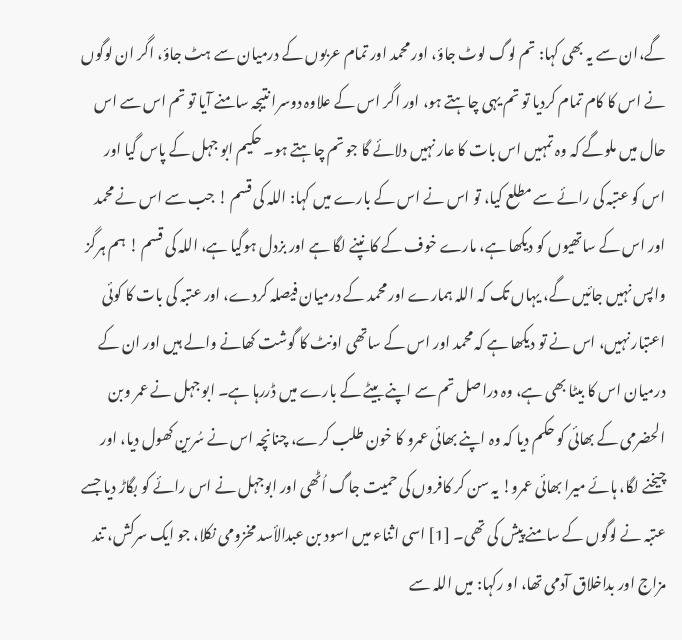گے،ان سے یہ بھی کہا: تم لوگ لوٹ جاؤ، اور محمد اور تمام عربوں کے درمیان سے ہٹ جاؤ، اگر ان لوگوں نے اس کا کام تمام کردیا تو تم یہی چاہتے ہو، اور اگر اس کے علاوہ دوسرا نتیجہ سامنے آیا تو تم اس سے اس حال میں ملوگے کہ وہ تمہیں اس بات کا عار نہیں دلائے گا جو تم چاہتے ہو۔ حکیم ابو جہل کے پاس گیا اور اس کو عتبہ کی رائے سے مطلع کیا، تو اس نے اس کے بارے میں کہا: اللہ کی قسم ! جب سے اس نے محمد اور اس کے ساتھیوں کو دیکھا ہے، مارے خوف کے کانپنے لگا ہے اور بزدل ہوگیا ہے، اللہ کی قسم ! ہم ہرگز واپس نہیں جائیں گے، یہاں تک کہ اللہ ہمارے اور محمد کے درمیان فیصلہ کردے، اور عتبہ کی بات کا کوئی اعتبار نہیں، اس نے تو دیکھا ہے کہ محمد اور اس کے ساتھی اونٹ کا گوشت کھانے والے ہیں اور ان کے درمیان اس کا بیٹا بھی ہے، وہ دراصل تم سے اپنے بیٹے کے بارے میں ڈررہا ہے۔ ابو جہل نے عمر وبن الحضرمی کے بھائی کو حکم دیا کہ وہ اپنے بھائی عمرو کا خون طلب کرے، چنانچہ اس نے سُرین کھول دیا، اور چیخنے لگا، ہائے میرا بھائی عمرو! یہ سن کر کافروں کی حمیت جاگ اُٹھی اور ابوجہل نے اس رائے کو بگاڑ دیا جسے عتبہ نے لوگوں کے سامنے پیش کی تھی۔ [1] اسی اثناء میں اسود بن عبدالأسد مخزومی نکلا، جو ایک سرکش، تند مزاج اور بداخلاق آدمی تھا، او رکہا: میں اللہ سے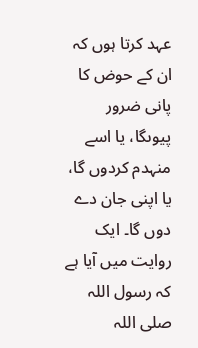عہد کرتا ہوں کہ ان کے حوض کا پانی ضرور پیوںگا، یا اسے منہدم کردوں گا، یا اپنی جان دے دوں گا۔ ایک روایت میں آیا ہے کہ رسول اللہ صلی اللہ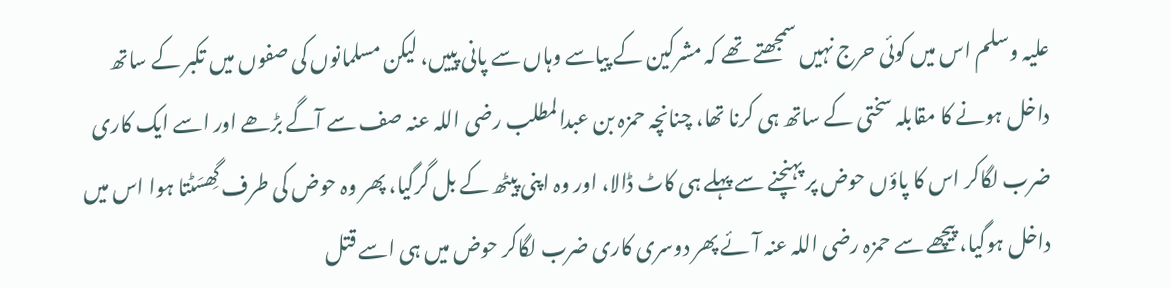علیہ وسلم اس میں کوئی حرج نہیں سمجھتے تھے کہ مشرکین کے پیاسے وہاں سے پانی پییں، لیکن مسلمانوں کی صفوں میں تکبر کے ساتھ داخل ہونے کا مقابلہ سختی کے ساتھ ہی کرنا تھا، چنانچہ حمزہ بن عبدالمطلب رضی اللہ عنہ صف سے آگے بڑھے اور اسے ایک کاری ضرب لگاکر اس کا پاؤں حوض پر پہنچنے سے پہلے ہی کاٹ ڈالا، اور وہ اپنی پیٹھ کے بل گرگیا، پھر وہ حوض کی طرف گِھسَٹتا ہوا اس میں داخل ہوگیا، پیچھے سے حمزہ رضی اللہ عنہ آئے پھر دوسری کاری ضرب لگاکر حوض میں ہی اسے قتل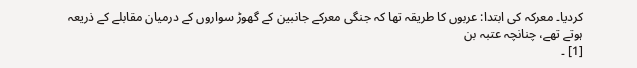کردیا۔ معرکہ کی ابتدا: عربوں کا طریقہ تھا کہ جنگی معرکے جانبین کے گھوڑ سواروں کے درمیان مقابلے کے ذریعہ ہوتے تھے، چنانچہ عتبہ بن
[1] ۔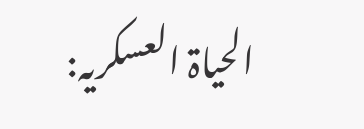الحیاۃ العسکریہ: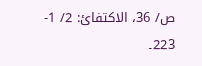ص/ 36، الاکتفائ: 2/ 1- 223۔